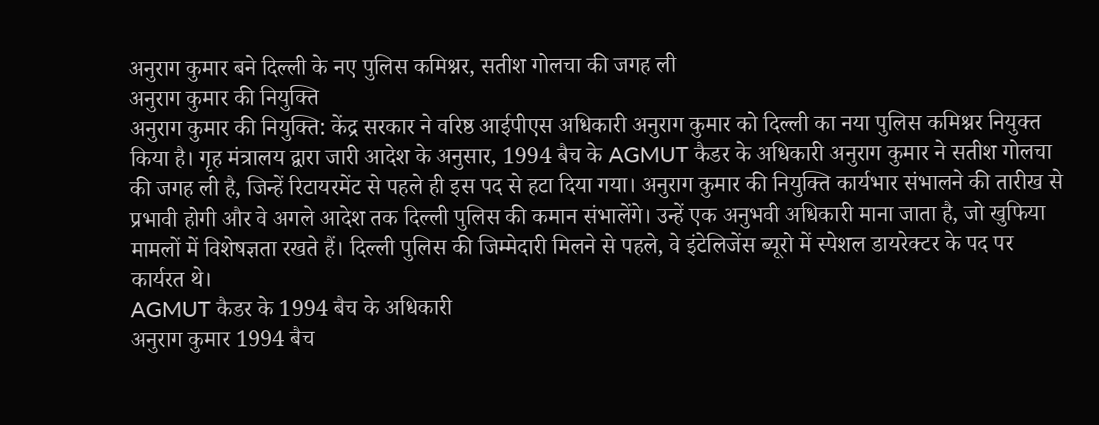अनुराग कुमार बने दिल्ली के नए पुलिस कमिश्नर, सतीश गोलचा की जगह ली
अनुराग कुमार की नियुक्ति
अनुराग कुमार की नियुक्ति: केंद्र सरकार ने वरिष्ठ आईपीएस अधिकारी अनुराग कुमार को दिल्ली का नया पुलिस कमिश्नर नियुक्त किया है। गृह मंत्रालय द्वारा जारी आदेश के अनुसार, 1994 बैच के AGMUT कैडर के अधिकारी अनुराग कुमार ने सतीश गोलचा की जगह ली है, जिन्हें रिटायरमेंट से पहले ही इस पद से हटा दिया गया। अनुराग कुमार की नियुक्ति कार्यभार संभालने की तारीख से प्रभावी होगी और वे अगले आदेश तक दिल्ली पुलिस की कमान संभालेंगे। उन्हें एक अनुभवी अधिकारी माना जाता है, जो खुफिया मामलों में विशेषज्ञता रखते हैं। दिल्ली पुलिस की जिम्मेदारी मिलने से पहले, वे इंटेलिजेंस ब्यूरो में स्पेशल डायरेक्टर के पद पर कार्यरत थे।
AGMUT कैडर के 1994 बैच के अधिकारी
अनुराग कुमार 1994 बैच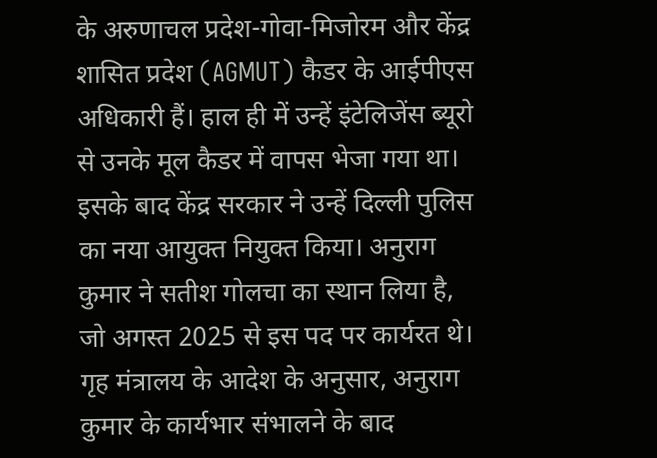के अरुणाचल प्रदेश-गोवा-मिजोरम और केंद्र शासित प्रदेश (AGMUT) कैडर के आईपीएस अधिकारी हैं। हाल ही में उन्हें इंटेलिजेंस ब्यूरो से उनके मूल कैडर में वापस भेजा गया था। इसके बाद केंद्र सरकार ने उन्हें दिल्ली पुलिस का नया आयुक्त नियुक्त किया। अनुराग कुमार ने सतीश गोलचा का स्थान लिया है, जो अगस्त 2025 से इस पद पर कार्यरत थे। गृह मंत्रालय के आदेश के अनुसार, अनुराग कुमार के कार्यभार संभालने के बाद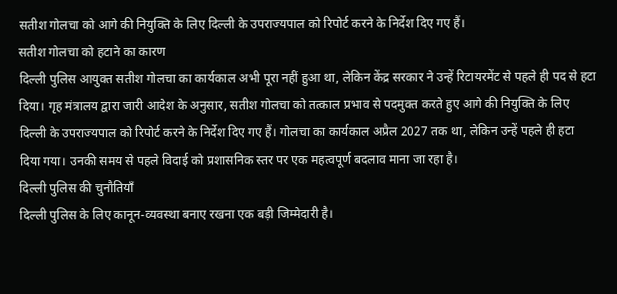सतीश गोलचा को आगे की नियुक्ति के लिए दिल्ली के उपराज्यपाल को रिपोर्ट करने के निर्देश दिए गए हैं।
सतीश गोलचा को हटाने का कारण
दिल्ली पुलिस आयुक्त सतीश गोलचा का कार्यकाल अभी पूरा नहीं हुआ था, लेकिन केंद्र सरकार ने उन्हें रिटायरमेंट से पहले ही पद से हटा दिया। गृह मंत्रालय द्वारा जारी आदेश के अनुसार, सतीश गोलचा को तत्काल प्रभाव से पदमुक्त करते हुए आगे की नियुक्ति के लिए दिल्ली के उपराज्यपाल को रिपोर्ट करने के निर्देश दिए गए हैं। गोलचा का कार्यकाल अप्रैल 2027 तक था, लेकिन उन्हें पहले ही हटा दिया गया। उनकी समय से पहले विदाई को प्रशासनिक स्तर पर एक महत्वपूर्ण बदलाव माना जा रहा है।
दिल्ली पुलिस की चुनौतियाँ
दिल्ली पुलिस के लिए कानून-व्यवस्था बनाए रखना एक बड़ी जिम्मेदारी है।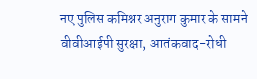नए पुलिस कमिश्नर अनुराग कुमार के सामने वीवीआईपी सुरक्षा, आतंकवाद-रोधी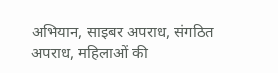अभियान, साइबर अपराध, संगठित अपराध, महिलाओं की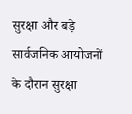सुरक्षा और बड़े सार्वजनिक आयोजनों के दौरान सुरक्षा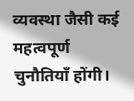व्यवस्था जैसी कई महत्वपूर्ण चुनौतियाँ होंगी।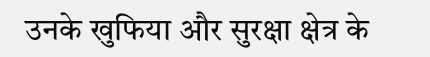उनके खुफिया और सुरक्षा क्षेत्र के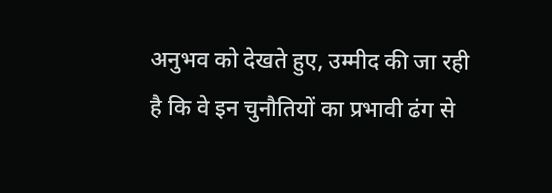अनुभव को देखते हुए, उम्मीद की जा रही है कि वे इन चुनौतियों का प्रभावी ढंग से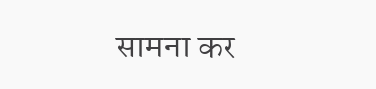सामना कर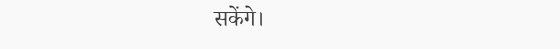सकेंगे।